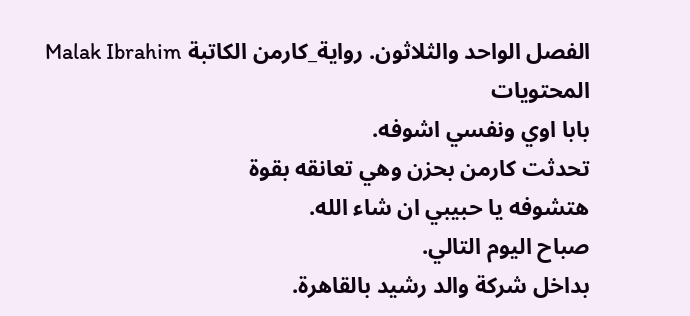الفصل الواحد والثلاثون. رواية_كارمن الكاتبة Malak Ibrahim
المحتويات
بابا اوي ونفسي اشوفه.
تحدثت كارمن بحزن وهي تعانقه بقوة
هتشوفه يا حبيبي ان شاء الله.
صباح اليوم التالي.
بداخل شركة والد رشيد بالقاهرة.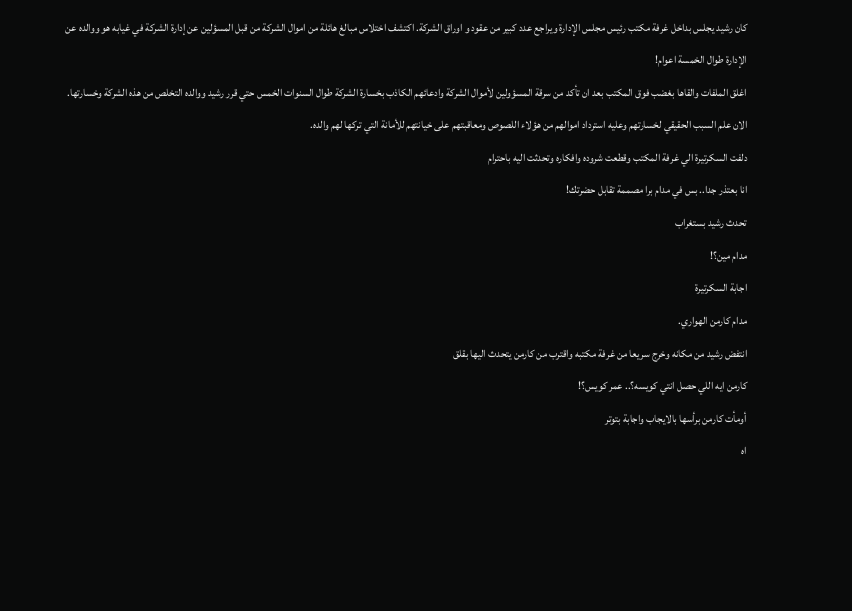كان رشيد يجلس بداخل غرفة مكتب رئيس مجلس الإدارة ويراجع عدد كبير من عقود و اوراق الشركة. اكتشف اختلاس مبالغ هائلة من اموال الشركة من قبل المسؤلين عن إدارة الشركة في غيابه هو ووالده عن الإدارة طوال الخمسة اعوام!
اغلق الملفات والقاها بغضب فوق المكتب بعد ان تأكد من سرقة المسؤولين لأموال الشركة وادعائهم الكاذب بخسارة الشركة طوال السنوات الخمس حتي قرر رشيد ووالده التخلص من هذه الشركة وخسارتها. الان علم السبب الحقيقي لخسارتهم وعليه استرداد اموالهم من هؤلاء اللصوص ومعاقبتهم على خيانتهم للأمانة التي تركها لهم والده.
دلفت السكرتيرة الي غرفة المكتب وقطعت شروده وافكاره وتحدثت اليه باحترام
انا بعتذر جدا.. بس في مدام برا مصممة تقابل حضرتك!
تحدث رشيد بستغراب
مدام مين؟!
اجابة السكرتيرة
مدام كارمن الهواري.
انتفض رشيد من مكانه وخرج سريعا من غرفة مكتبه واقترب من كارمن يتحدث اليها بقلق
كارمن ايه اللي حصل انتي كويسه؟.. عمر كويس؟!
أومأت كارمن برأسها بالايجاب واجابة بتوتر
اه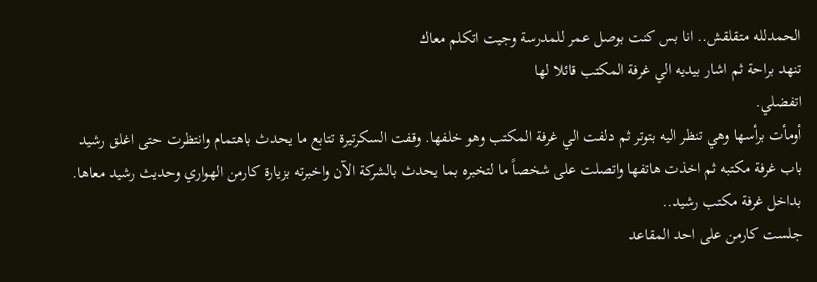الحمدلله متقلقش.. انا بس كنت بوصل عمر للمدرسة وجيت اتكلم معاك
تنهد براحة ثم اشار بيديه الي غرفة المكتب قائلا لها
اتفضلي.
أومأت برأسها وهي تنظر اليه بتوتر ثم دلفت الي غرفة المكتب وهو خلفها. وقفت السكرتيرة تتابع ما يحدث باهتمام وانتظرت حتى اغلق رشيد باب غرفة مكتبه ثم اخذت هاتفها واتصلت على شخصاً ما لتخبره بما يحدث بالشركة الآن واخبرته بزيارة كارمن الهواري وحديث رشيد معاها.
بداخل غرفة مكتب رشيد..
جلست كارمن على احد المقاعد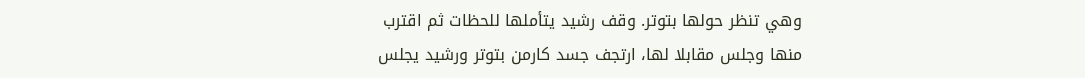وهي تنظر حولها بتوتر. وقف رشيد يتأملها للحظات ثم اقترب منها وجلس مقابلا لها، ارتجف جسد كارمن بتوتر ورشيد يجلس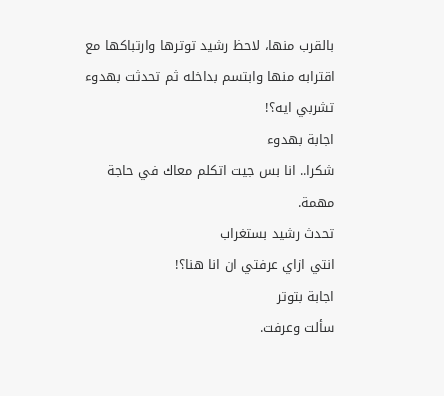بالقرب منها، لاحظ رشيد توترها وارتباكها مع اقترابه منها وابتسم بداخله ثم تحدثت بهدوء
تشربي ايه؟!
اجابة بهدوء
شكرا.. انا بس جيت اتكلم معاك في حاجة مهمة.
تحدث رشيد بستغراب
انتي ازاي عرفتي ان انا هنا؟!
اجابة بتوتر
سألت وعرفت.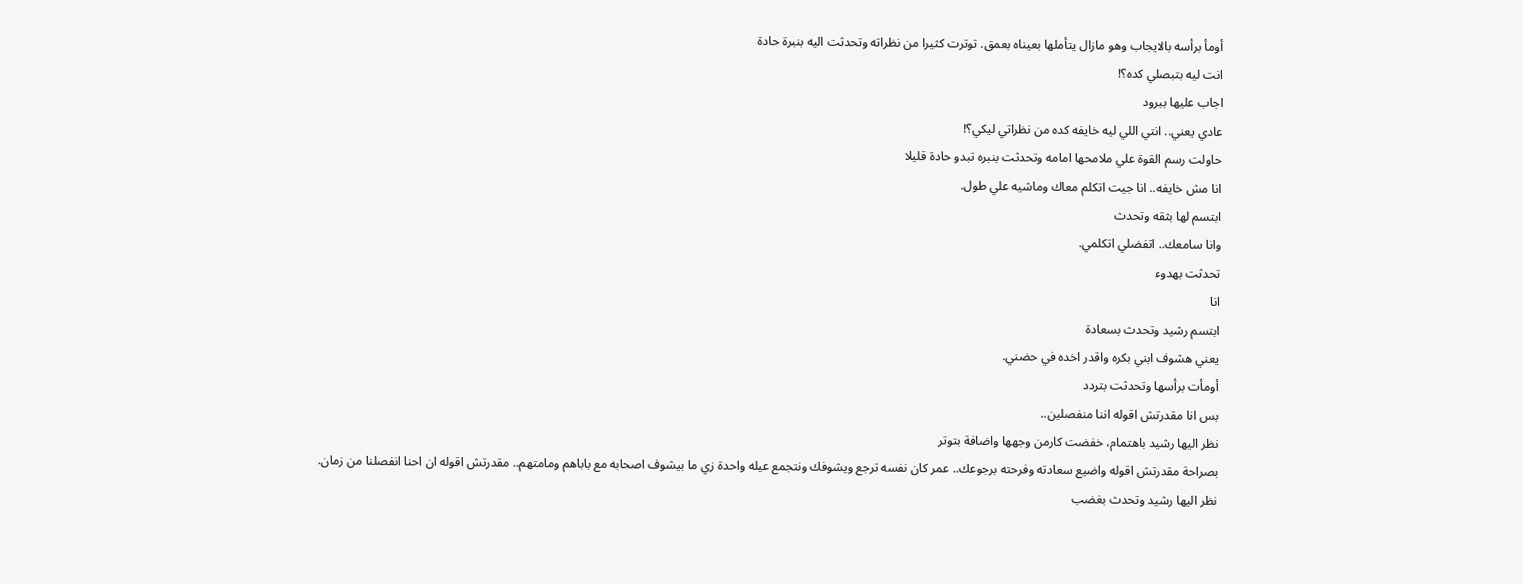أومأ برأسه بالايجاب وهو مازال يتأملها بعيناه بعمق. توترت كثيرا من نظراته وتحدثت اليه بنبرة حادة
انت ليه بتبصلي كده؟!
اجاب عليها ببرود
عادي يعني.. انتي اللي ليه خايفه كده من نظراتي ليكي؟!
حاولت رسم القوة علي ملامحها امامه وتحدثت بنبره تبدو حادة قليلا
انا مش خايفه.. انا جيت اتكلم معاك وماشيه علي طول.
ابتسم لها بثقه وتحدث
وانا سامعك.. اتفضلي اتكلمي.
تحدثت بهدوء
انا
ابتسم رشيد وتحدث بسعادة
يعني هشوف ابني بكره واقدر اخده في حضني.
أومأت برأسها وتحدثت بتردد
بس انا مقدرتش اقوله اننا منفصلين..
نظر اليها رشيد باهتمام، خفضت كارمن وجهها واضافة بتوتر
بصراحة مقدرتش اقوله واضيع سعادته وفرحته برجوعك.. عمر كان نفسه ترجع ويشوفك ونتجمع عيله واحدة زي ما بيشوف اصحابه مع باباهم ومامتهم.. مقدرتش اقوله ان احنا انفصلنا من زمان.
نظر اليها رشيد وتحدث بغضب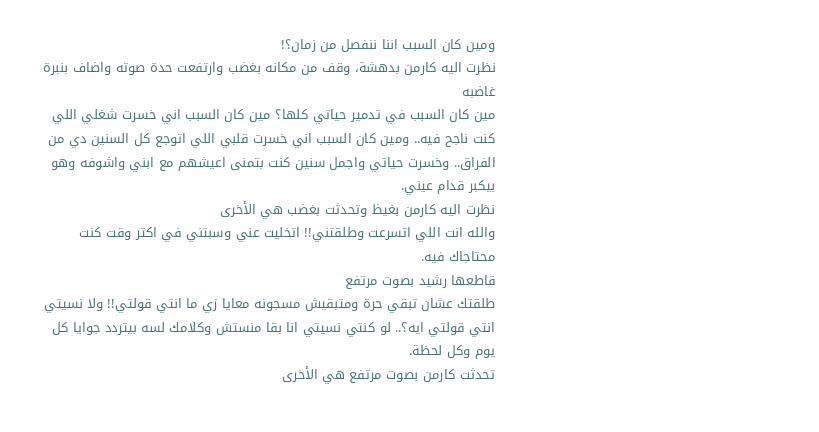ومين كان السبب اننا ننفصل من زمان؟!
نظرت اليه كارمن بدهشة، وقف من مكانه بغضب وارتفعت حدة صوته واضاف بنبرة غاضبه
مين كان السبب في تدمير حياتي كلها؟ مين كان السبب اني خسرت شغلي اللي كنت ناجح فيه.. ومين كان السبب اني خسرت قلبي اللي اتوجع كل السنين دي من الفراق.. وخسرت حياتي واجمل سنين كنت بتمنى اعيشهم مع ابني واشوفه وهو بيكبر قدام عيني.
نظرت اليه كارمن بغيظ وتحدثت بغضب هي الأخرى
والله انت اللي اتسرعت وطلقتني!! اتخليت عني وسبتني في اكتر وقت كنت محتاجاك فيه.
قاطعها رشيد بصوت مرتفع
طلقتك عشان تبقي حرة ومتبقيش مسجونه معايا زي ما انتي قولتي!! ولا نسيتي انتي قولتي ايه؟.. لو كنتي نسيتي انا بقا منستش وكلامك لسه بيتردد جوايا كل يوم وكل لحظة.
تحدثت كارمن بصوت مرتفع هي الأخرى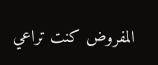المفروض كنت تراعي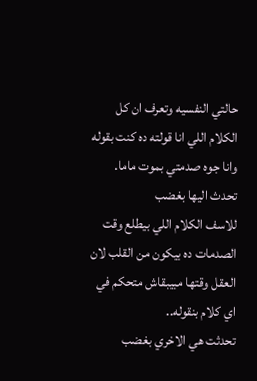حالتي النفسيه وتعرف ان كل الكلام اللي انا قولته ده كنت بقوله وانا جوه صدمتي بموت ماما.
تحدث اليها بغضب
للاسف الكلام اللي بيطلع وقت الصدمات ده بيكون من القلب لان العقل وقتها مبيبقاش متحكم في اي كلام بنقوله..
تحدثت هي الاخري بغضب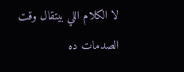لا الكلام اللي بيتقال وقت الصدمات ده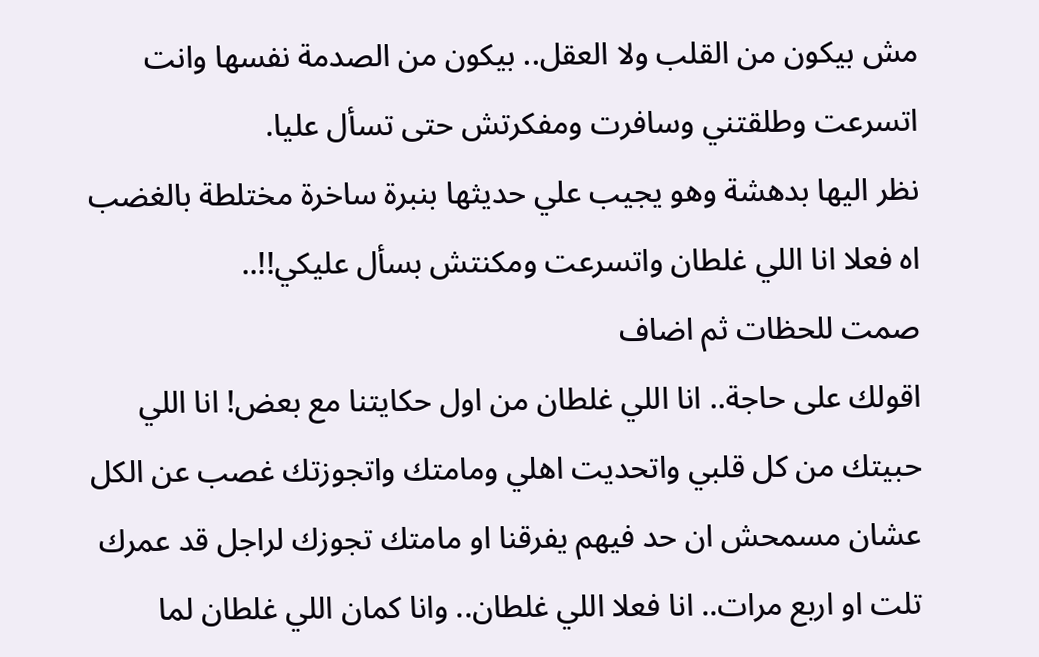مش بيكون من القلب ولا العقل.. بيكون من الصدمة نفسها وانت اتسرعت وطلقتني وسافرت ومفكرتش حتى تسأل عليا.
نظر اليها بدهشة وهو يجيب علي حديثها بنبرة ساخرة مختلطة بالغضب
اه فعلا انا اللي غلطان واتسرعت ومكنتش بسأل عليكي!!..
صمت للحظات ثم اضاف
اقولك على حاجة.. انا اللي غلطان من اول حكايتنا مع بعض! انا اللي حبيتك من كل قلبي واتحديت اهلي ومامتك واتجوزتك غصب عن الكل عشان مسمحش ان حد فيهم يفرقنا او مامتك تجوزك لراجل قد عمرك تلت او اربع مرات.. انا فعلا اللي غلطان.. وانا كمان اللي غلطان لما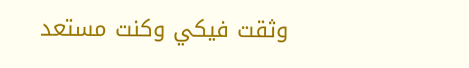وثقت فيكي وكنت مستعد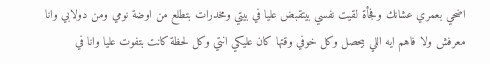اضحي بعمري عشانك وفجأة لقيت نفسي بيتقبض عليا في بيتي ومخدرات بتطلع من اوضة نومي ومن دولابي وانا معرفش ولا فاهم ايه اللي بيحصل وكل خوفي وقتها كان عليكي انتي وكل لحظة كانت بتفوت عليا وانا في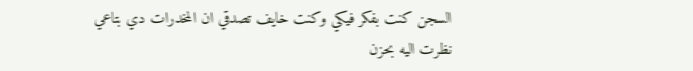السجن كنت بفكر فيكي وكنت خايف تصدقي ان المخدرات دي بتاعي
نظرت اليه بحزن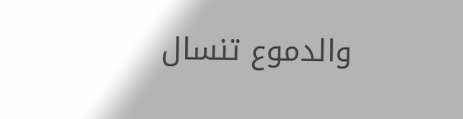والدموع تنسال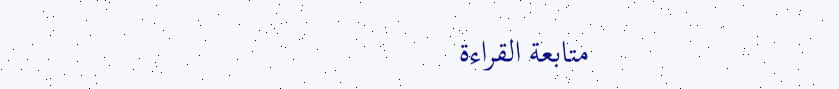متابعة القراءة